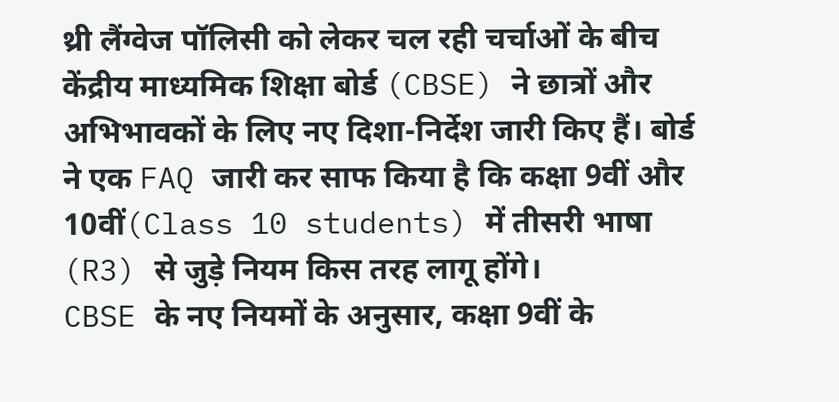थ्री लैंग्वेज पॉलिसी को लेकर चल रही चर्चाओं के बीच केंद्रीय माध्यमिक शिक्षा बोर्ड (CBSE) ने छात्रों और अभिभावकों के लिए नए दिशा-निर्देश जारी किए हैं। बोर्ड ने एक FAQ जारी कर साफ किया है कि कक्षा 9वीं और 10वीं(Class 10 students) में तीसरी भाषा (R3) से जुड़े नियम किस तरह लागू होंगे।
CBSE के नए नियमों के अनुसार, कक्षा 9वीं के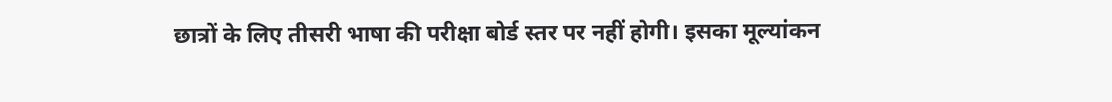छात्रों के लिए तीसरी भाषा की परीक्षा बोर्ड स्तर पर नहीं होगी। इसका मूल्यांकन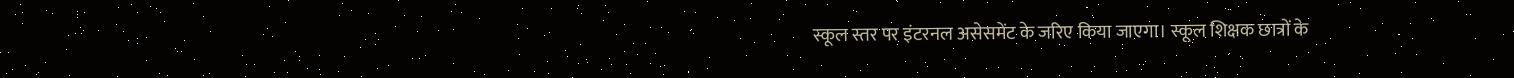स्कूल स्तर पर इंटरनल असेसमेंट के जरिए किया जाएगा। स्कूल शिक्षक छात्रों के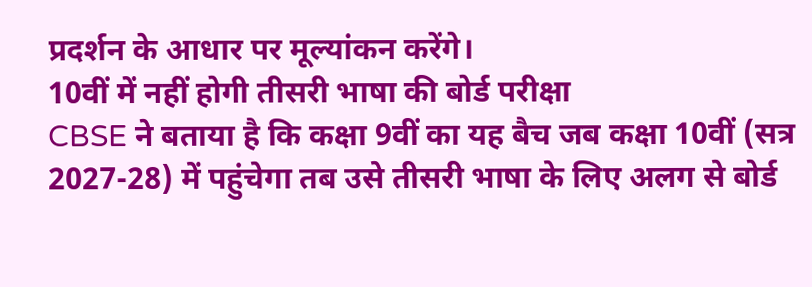प्रदर्शन के आधार पर मूल्यांकन करेंगे।
10वीं में नहीं होगी तीसरी भाषा की बोर्ड परीक्षा
CBSE ने बताया है कि कक्षा 9वीं का यह बैच जब कक्षा 10वीं (सत्र 2027-28) में पहुंचेगा तब उसे तीसरी भाषा के लिए अलग से बोर्ड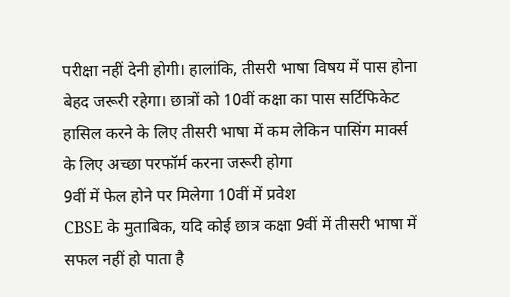परीक्षा नहीं देनी होगी। हालांकि, तीसरी भाषा विषय में पास होना बेहद जरूरी रहेगा। छात्रों को 10वीं कक्षा का पास सर्टिफिकेट हासिल करने के लिए तीसरी भाषा में कम लेकिन पासिंग मार्क्स के लिए अच्छा परफॉर्म करना जरूरी होगा
9वीं में फेल होने पर मिलेगा 10वीं में प्रवेश
CBSE के मुताबिक, यदि कोई छात्र कक्षा 9वीं में तीसरी भाषा में सफल नहीं हो पाता है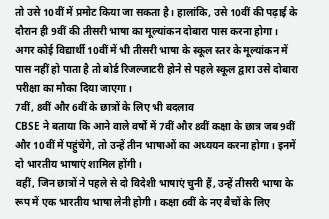तो उसे 10वीं में प्रमोट किया जा सकता है। हालांकि, उसे 10वीं की पढ़ाई के दौरान ही 9वीं की तीसरी भाषा का मूल्यांकन दोबारा पास करना होगा।
अगर कोई विद्यार्थी 10वीं में भी तीसरी भाषा के स्कूल स्तर के मूल्यांकन में पास नहीं हो पाता है तो बोर्ड रिजल्जाटरी होने से पहले स्कूल द्वारा उसे दोबारा परीक्षा का मौका दिया जाएगा।
7वीं, 8वीं और 6वीं के छात्रों के लिए भी बदलाव
CBSE ने बताया कि आने वाले वर्षों में 7वीं और 8वीं कक्षा के छात्र जब 9वीं और 10वीं में पहुंचेंगे, तो उन्हें तीन भाषाओं का अध्ययन करना होगा। इनमें दो भारतीय भाषाएं शामिल होंगी।
वहीं, जिन छात्रों ने पहले से दो विदेशी भाषाएं चुनी हैं, उन्हें तीसरी भाषा के रूप में एक भारतीय भाषा लेनी होगी। कक्षा 6वीं के नए बैचों के लिए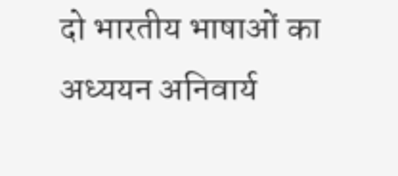दो भारतीय भाषाओं का अध्ययन अनिवार्य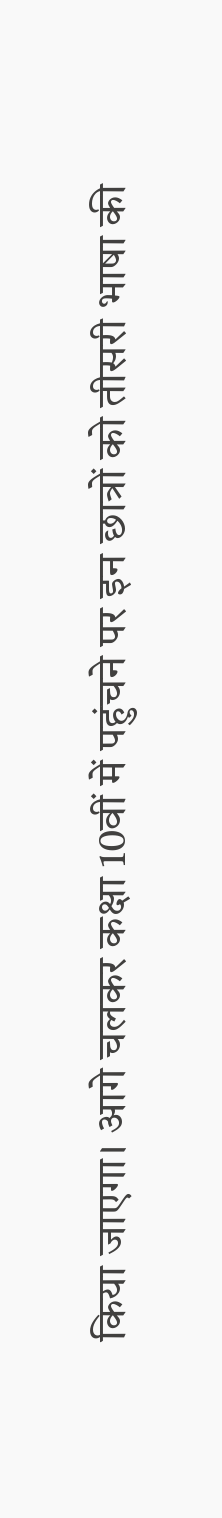किया जाएगा। आगे चलकर कक्षा 10वीं में पहुंचने पर इन छात्रों को तीसरी भाषा की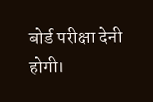बोर्ड परीक्षा देनी होगी।